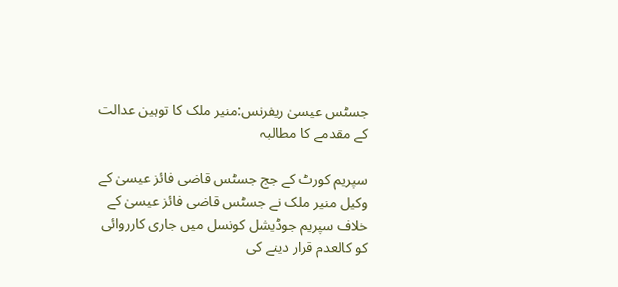جسٹس عیسیٰ ریفرنس:منیر ملک کا توہین عدالت کے مقدمے کا مطالبہ

سپریم کورٹ کے جج جسٹس قاضی فائز عیسیٰ کے وکیل منیر ملک نے جسٹس قاضی فائز عیسیٰ کے خلاف سپریم جوڈیشل کونسل میں جاری کارروائی کو کالعدم قرار دینے کی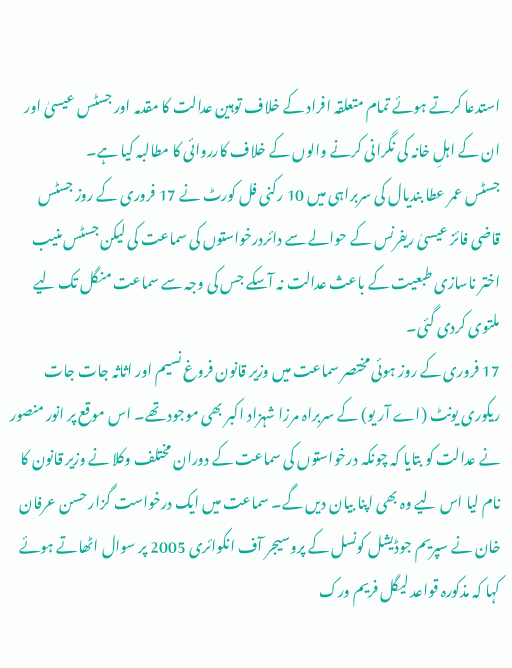استدعا کرتے ہوئے تمام متعلقہ افراد کے خلاف توہین عدالت کا مقدمہ اور جسٹس عیسیٰ اور ان کے اہلِ خانہ کی نگرانی کرنے والوں کے خلاف کارروائی کا مطالبہ کیا ہے۔
جسٹس عمر عطا بندیال کی سربراہی میں 10 رکنی فل کورٹ نے 17 فروری کے روز جسٹس قاضی فائز عیسیٰ ریفرنس کے حوالے سے دائردرخواستوں کی سماعت کی لیکن جسٹس منیب اختر ناسازی طبعیت کے باعث عدالت نہ آسکے جس کی وجہ سے سماعت منگل تک لیے ملتوی کردی گئی۔
17 فروری کے روز ہوئی مختصر سماعت میں وزیر قانون فروغ نسیم اور اثاثہ جات جات ریکوری یونٹ (اے آر یو) کے سربراہ مرزا شہزاد اکبر بھی موجود تھے۔ اس موقع پر انور منصور نے عدالت کو بتایا کہ چونکہ درخواستوں کی سماعت کے دوران مختلف وکلا نے وزیر قانون کا نام لیا اس لیے وہ بھی اپنا بیان دیں گے۔ سماعت میں ایک درخواست گزار حسن عرفان خان نے سپریم جوڈیشل کونسل کے پروسیجر آف انکوائری 2005 پر سوال اٹھاتے ہوئے کہا کہ مذکورہ قواعد لیگل فریم ورک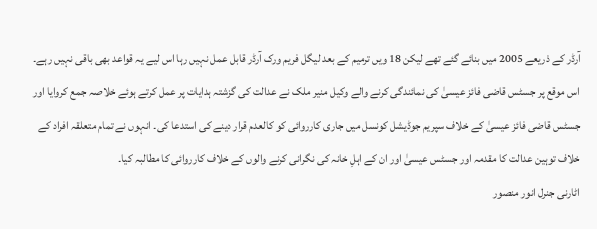آرڈر کے ذریعے 2005 میں بنائے گئے تھے لیکن 18 ویں ترمیم کے بعد لیگل فریم ورک آرڈر قابل عمل نہیں رہا اس لیے یہ قواعد بھی باقی نہیں رہے۔
اس موقع پر جسٹس قاضی فائز عیسیٰ کی نمائندگی کرنے والے وکیل منیر ملک نے عدالت کی گزشتہ ہدایات پر عمل کرتے ہوئے خلاصہ جمع کروایا اور جسٹس قاضی فائز عیسیٰ کے خلاف سپریم جوڈیشل کونسل میں جاری کارروائی کو کالعدم قرار دینے کی استدعا کی۔ انہوں نے تمام متعلقہ افراد کے خلاف توہین عدالت کا مقدمہ اور جسٹس عیسیٰ اور ان کے اہلِ خانہ کی نگرانی کرنے والوں کے خلاف کارروائی کا مطالبہ کیا۔
اٹارنی جنرل انور منصور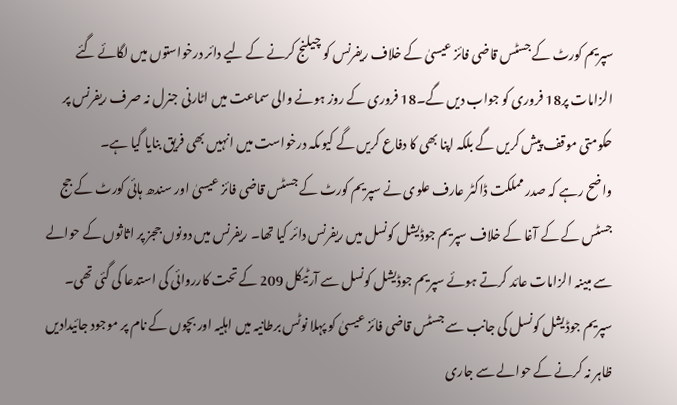سپریم کورٹ کے جسٹس قاضی فائز عیسیٰ کے خلاف ریفرنس کو چیلنج کرنے کے لیے دائر درخواستوں میں لگائے گئے الزامات پر18 فروری کو جواب دیں گے۔18 فروری کے روز ہونے والی سماعت میں اٹارنی جنرل نہ صرف ریفرنس پر حکومتی موقف پیش کریں گے بلکہ اپنا بھی کا دفاع کریں گے کیوںکہ درخواست میں انہیں بھی فریق بنایا گیا ہے۔
واضح رہے کہ صدر مملکت ڈاکٹر عارف علوی نے سپریم کورٹ کے جسٹس قاضی فائز عیسیٰ اور سندھ ہائی کورٹ کے جج جسٹس کے کے آغا کے خلاف سپریم جوڈیشل کونسل میں ریفرنس دائر کیا تھا۔ ریفرنس میں دونوں ججز پر اثاثوں کے حوالے سے مبینہ الزامات عائد کرتے ہوئے سپریم جوڈیشل کونسل سے آرٹیکل 209 کے تحت کارروائی کی استدعا کی گئی تھی۔
سپریم جوڈیشل کونسل کی جانب سے جسٹس قاضی فائز عیسیٰ کو پہلا نوٹس برطانیہ میں اہلیہ اور بچوں کے نام پر موجود جائیدادیں ظاہر نہ کرنے کے حوالے سے جاری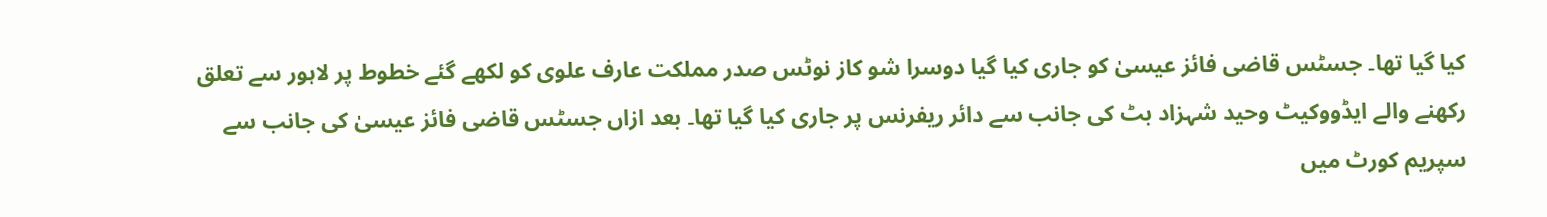کیا گیا تھا۔ جسٹس قاضی فائز عیسیٰ کو جاری کیا گیا دوسرا شو کاز نوٹس صدر مملکت عارف علوی کو لکھے گئے خطوط پر لاہور سے تعلق رکھنے والے ایڈووکیٹ وحید شہزاد بٹ کی جانب سے دائر ریفرنس پر جاری کیا گیا تھا۔ بعد ازاں جسٹس قاضی فائز عیسیٰ کی جانب سے سپریم کورٹ میں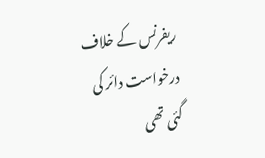ریفرنس کے خلاف درخواست دائر کی گئی تھی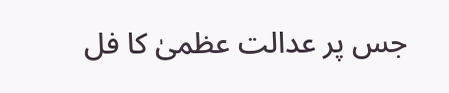جس پر عدالت عظمیٰ کا فل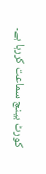کورٹ بینچ سماعت کررہا ہے۔